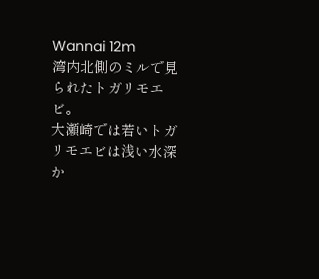Wannai 12m
湾内北側のミルで見られたトガリモエビ。
大瀬崎では若いトガリモエビは浅い水深か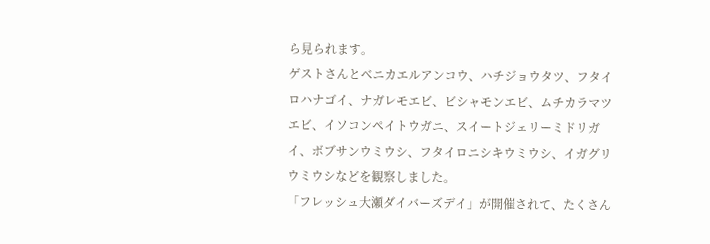ら見られます。
ゲストさんとベニカエルアンコウ、ハチジョウタツ、フタイロハナゴイ、ナガレモエビ、ビシャモンエビ、ムチカラマツエビ、イソコンペイトウガニ、スイートジェリーミドリガイ、ボブサンウミウシ、フタイロニシキウミウシ、イガグリウミウシなどを観察しました。
「フレッシュ大瀬ダイバーズデイ」が開催されて、たくさん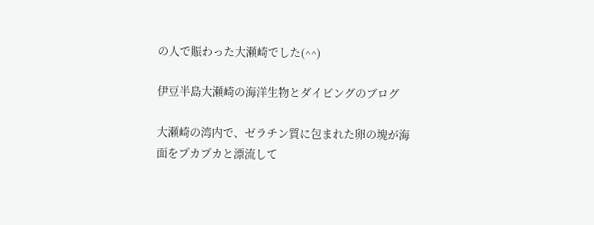の人で賑わった大瀬崎でした(^^)

伊豆半島大瀬崎の海洋生物とダイビングのブログ

大瀬崎の湾内で、ゼラチン質に包まれた卵の塊が海面をプカプカと漂流して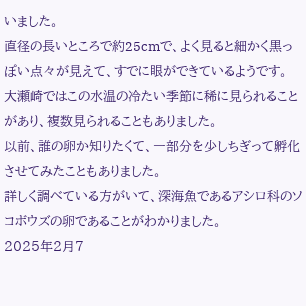いました。
直径の長いところで約25cmで、よく見ると細かく黒っぽい点々が見えて、すでに眼ができているようです。
大瀬崎ではこの水温の冷たい季節に稀に見られることがあり、複数見られることもありました。
以前、誰の卵か知りたくて、一部分を少しちぎって孵化させてみたこともありました。
詳しく調べている方がいて、深海魚であるアシロ科のソコボウズの卵であることがわかりました。
2025年2月7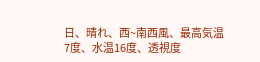日、晴れ、西~南西風、最高気温7度、水温16度、透視度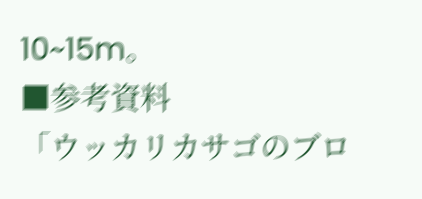10~15m。
■参考資料
「ウッカリカサゴのブロ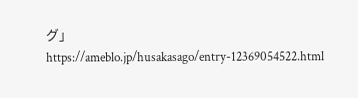グ」
https://ameblo.jp/husakasago/entry-12369054522.html